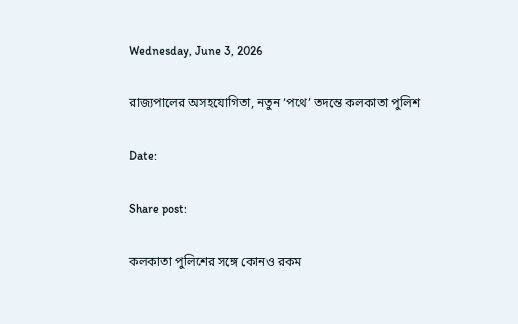Wednesday, June 3, 2026

রাজ্যপালের অসহযোগিতা, নতুন ‘পথে’ তদন্তে কলকাতা পুলিশ

Date:

Share post:

কলকাতা পুলিশের সঙ্গে কোনও রকম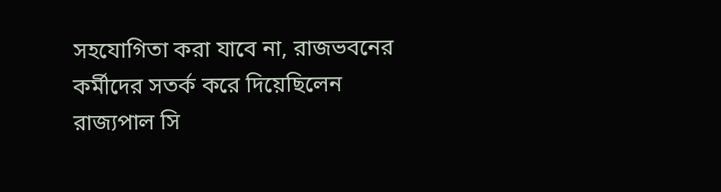সহযোগিতা করা যাবে না, রাজভবনের কর্মীদের সতর্ক করে দিয়েছিলেন রাজ্যপাল সি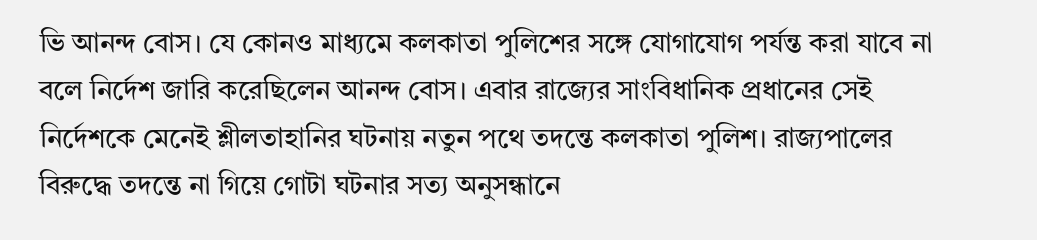ভি আনন্দ বোস। যে কোনও মাধ্যমে কলকাতা পুলিশের সঙ্গে যোগাযোগ পর্যন্ত করা যাবে না বলে নির্দেশ জারি করেছিলেন আনন্দ বোস। এবার রাজ্যের সাংবিধানিক প্রধানের সেই নির্দেশকে মেনেই শ্লীলতাহানির ঘটনায় নতুন পথে তদন্তে কলকাতা পুলিশ। রাজ্যপালের বিরুদ্ধে তদন্তে না গিয়ে গোটা ঘটনার সত্য অনুসন্ধানে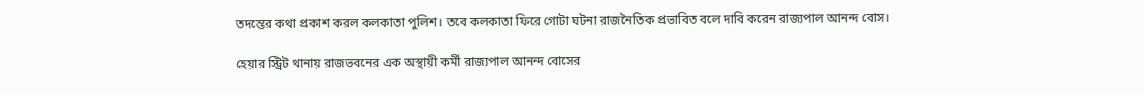তদন্তের কথা প্রকাশ করল কলকাতা পুলিশ। তবে কলকাতা ফিরে গোটা ঘটনা রাজনৈতিক প্রভাবিত বলে দাবি করেন রাজ্যপাল আনন্দ বোস।

হেয়ার স্ট্রিট থানায় রাজভবনের এক অস্থায়ী কর্মী রাজ্যপাল আনন্দ বোসের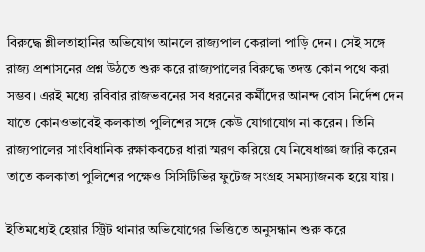বিরুদ্ধে শ্লীলতাহানির অভিযোগ আনলে রাজ্যপাল কেরালা পাড়ি দেন। সেই সঙ্গে রাজ্য প্রশাসনের প্রশ্ন উঠতে শুরু করে রাজ্যপালের বিরুদ্ধে তদন্ত কোন পথে করা সম্ভব। এরই মধ্যে রবিবার রাজভবনের সব ধরনের কর্মীদের আনন্দ বোস নির্দেশ দেন যাতে কোনওভাবেই কলকাতা পুলিশের সঙ্গে কেউ যোগাযোগ না করেন। তিনি রাজ্যপালের সাংবিধানিক রক্ষাকবচের ধারা স্মরণ করিয়ে যে নিষেধাজ্ঞা জারি করেন তাতে কলকাতা পুলিশের পক্ষেও সিসিটিভির ফুটেজ সংগ্রহ সমস্যাজনক হয়ে যায়।

ইতিমধ্যেই হেয়ার স্ট্রিট থানার অভিযোগের ভিত্তিতে অনুসন্ধান শুরু করে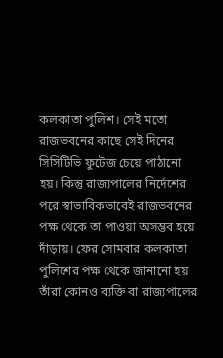কলকাতা পুলিশ। সেই মতো রাজভবনের কাছে সেই দিনের সিসিটিভি ফুটেজ চেয়ে পাঠানো হয়। কিন্তু রাজ্যপালের নির্দেশের পরে স্বাভাবিকভাবেই রাজভবনের পক্ষ থেকে তা পাওয়া অসম্ভব হয়ে দাঁড়ায়। ফের সোমবার কলকাতা পুলিশের পক্ষ থেকে জানানো হয় তাঁরা কোনও ব্যক্তি বা রাজ্যপালের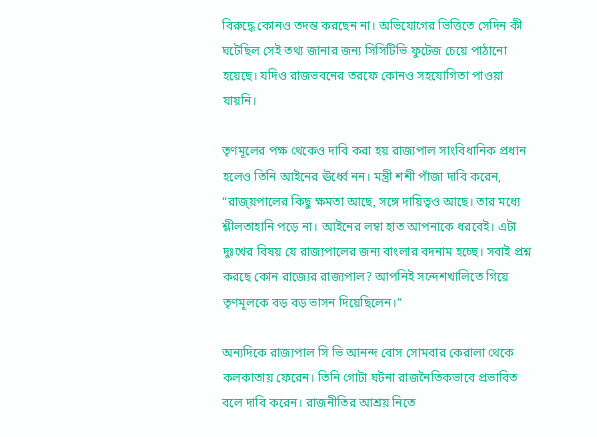বিরুদ্ধে কোনও তদন্ত করছেন না। অভিযোগের ভিত্তিতে সেদিন কী ঘটেছিল সেই তথ্য জানার জন্য সিসিটিভি ফুটেজ চেয়ে পাঠানো হয়েছে। যদিও রাজভবনের তরফে কোনও সহযোগিতা পাওয়া যায়নি।

তৃণমূলের পক্ষ থেকেও দাবি করা হয় রাজ্যপাল সাংবিধানিক প্রধান হলেও তিনি আইনের ঊর্ধ্বে নন। মন্ত্রী শশী পাঁজা দাবি করেন, “রাজ্য়পালের কিছু ক্ষমতা আছে, সঙ্গে দায়িত্বও আছে। তার মধ্যে শ্লীলতাহানি পড়ে না। আইনের লম্বা হাত আপনাকে ধরবেই। এটা দুঃখের বিষয় যে রাজ্যপালের জন্য বাংলার বদনাম হচ্ছে। সবাই প্রশ্ন করছে কোন রাজ্যের রাজ্যপাল? আপনিই সন্দেশখালিতে গিয়ে তৃণমূলকে বড় বড় ভাসন দিয়েছিলেন।”

অন্যদিকে রাজ্যপাল সি ভি আনন্দ বোস সোমবার কেরালা থেকে কলকাতায় ফেরেন। তিনি গোটা ঘটনা রাজনৈতিকভাবে প্রভাবিত বলে দাবি করেন। রাজনীতির আশ্রয় নিতে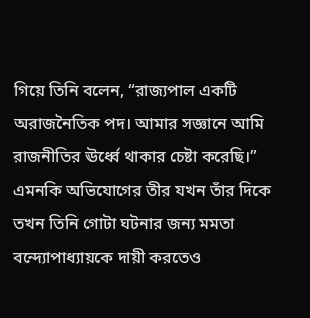গিয়ে তিনি বলেন, “রাজ্যপাল একটি অরাজনৈতিক পদ। আমার সজ্ঞানে আমি রাজনীতির ঊর্ধ্বে থাকার চেষ্টা করেছি।” এমনকি অভিযোগের তীর যখন তাঁর দিকে তখন তিনি গোটা ঘটনার জন্য মমতা বন্দ্যোপাধ্যায়কে দায়ী করতেও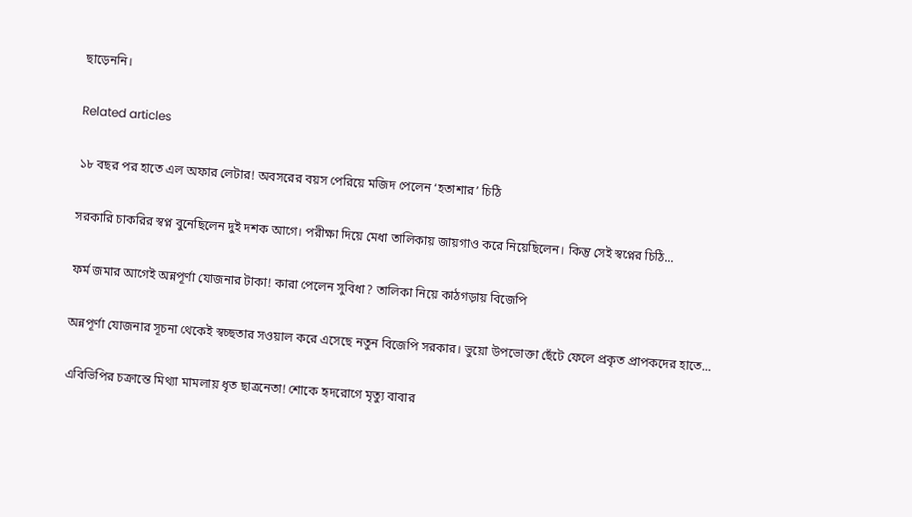ছাড়েননি।

Related articles

১৮ বছর পর হাতে এল অফার লেটার! অবসরের বয়স পেরিয়ে মজিদ পেলেন ‘হতাশার’ চিঠি

সরকারি চাকরির স্বপ্ন বুনেছিলেন দুই দশক আগে। পরীক্ষা দিয়ে মেধা তালিকায় জায়গাও করে নিয়েছিলেন। কিন্তু সেই স্বপ্নের চিঠি...

ফর্ম জমার আগেই অন্নপূর্ণা যোজনার টাকা! কারা পেলেন সুবিধা? তালিকা নিয়ে কাঠগড়ায় বিজেপি

অন্নপূর্ণা যোজনার সূচনা থেকেই স্বচ্ছতার সওয়াল করে এসেছে নতুন বিজেপি সরকার। ভুয়ো উপভোক্তা ছেঁটে ফেলে প্রকৃত প্রাপকদের হাতে...

এবিভিপির চক্রান্তে মিথ্যা মামলায় ধৃত ছাত্রনেতা! শোকে হৃদরোগে মৃত্যু বাবার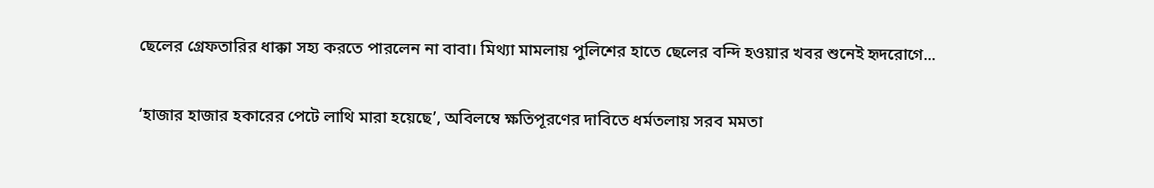ছেলের গ্রেফতারির ধাক্কা সহ্য করতে পারলেন না বাবা। মিথ্যা মামলায় পুলিশের হাতে ছেলের বন্দি হওয়ার খবর শুনেই হৃদরোগে...

‘হাজার হাজার হকারের পেটে লাথি মারা হয়েছে’, অবিলম্বে ক্ষতিপূরণের দাবিতে ধর্মতলায় সরব মমতা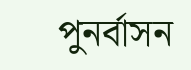পুনর্বাসন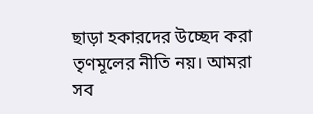ছাড়া হকারদের উচ্ছেদ করা তৃণমূলের নীতি নয়। আমরা সব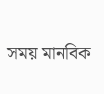সময় মানবিক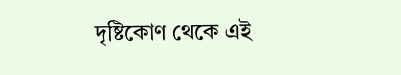দৃষ্টিকোণ থেকে এই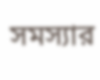সমস্যার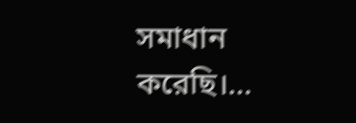সমাধান করেছি।...